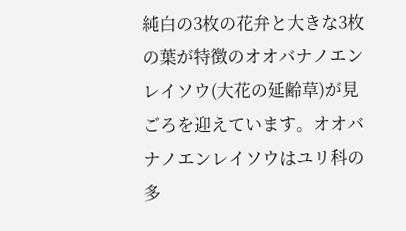純白の3枚の花弁と大きな3枚の葉が特徴のオオバナノエンレイソウ(大花の延齢草)が見ごろを迎えています。オオバナノエンレイソウはユリ科の多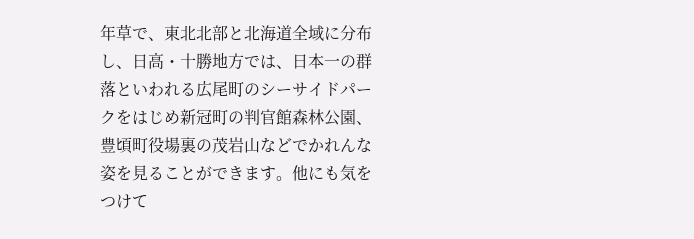年草で、東北北部と北海道全域に分布し、日高・十勝地方では、日本一の群落といわれる広尾町のシーサイドパークをはじめ新冠町の判官館森林公園、豊頃町役場裏の茂岩山などでかれんな姿を見ることができます。他にも気をつけて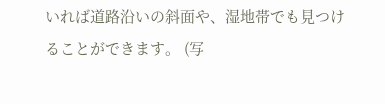いれば道路沿いの斜面や、湿地帯でも見つけることができます。 (写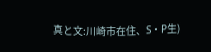真と文:川崎市在住、S・P生)